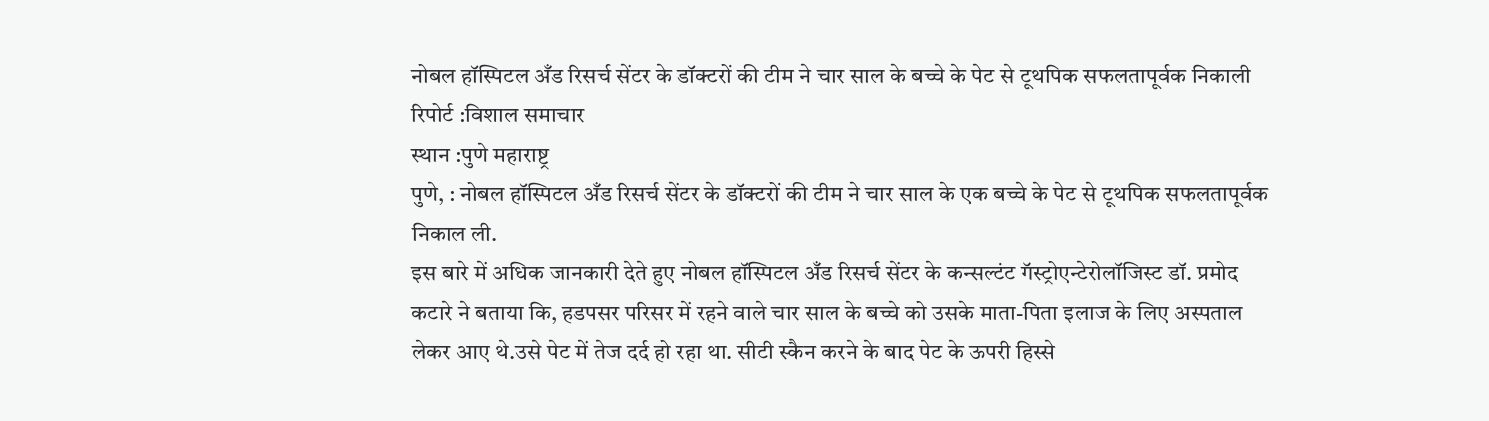नोबल हॉस्पिटल अँड रिसर्च सेंटर के डॉक्टरों की टीम ने चार साल के बच्चे के पेट से टूथपिक सफलतापूर्वक निकाली
रिपोर्ट :विशाल समाचार
स्थान :पुणे महाराष्ट्र
पुणे, : नोबल हॉस्पिटल अँड रिसर्च सेंटर के डॉक्टरों की टीम ने चार साल के एक बच्चे के पेट से टूथपिक सफलतापूर्वक निकाल ली.
इस बारे में अधिक जानकारी देते हुए नोबल हॉस्पिटल अँड रिसर्च सेंटर के कन्सल्टंट गॅस्ट्रोएन्टेरोलॉजिस्ट डॉ. प्रमोद कटारे ने बताया कि, हडपसर परिसर में रहने वाले चार साल के बच्चे को उसके माता-पिता इलाज के लिए अस्पताल लेकर आए थे.उसे पेट में तेज दर्द हो रहा था. सीटी स्कैन करने के बाद पेट के ऊपरी हिस्से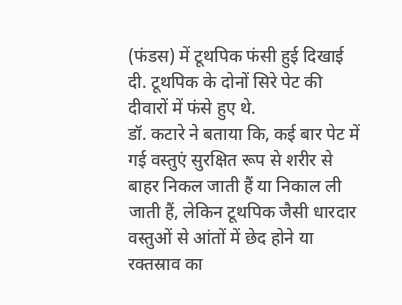(फंडस) में टूथपिक फंसी हुई दिखाई दी. टूथपिक के दोनों सिरे पेट की दीवारों में फंसे हुए थे.
डॉ. कटारे ने बताया कि, कई बार पेट में गई वस्तुएं सुरक्षित रूप से शरीर से बाहर निकल जाती हैं या निकाल ली जाती हैं, लेकिन टूथपिक जैसी धारदार वस्तुओं से आंतों में छेद होने या रक्तस्राव का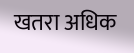खतरा अधिक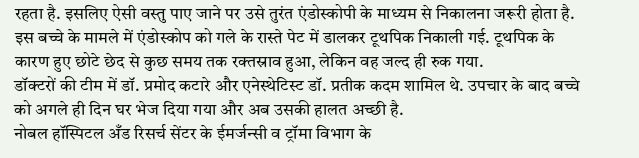रहता है. इसलिए ऐसी वस्तु पाए जाने पर उसे तुरंत एंडोस्कोपी के माध्यम से निकालना जरूरी होता है. इस बच्चे के मामले में एंडोस्कोप को गले के रास्ते पेट में डालकर टूथपिक निकाली गई. टूथपिक के कारण हुए छोटे छेद से कुछ समय तक रक्तस्राव हुआ, लेकिन वह जल्द ही रुक गया.
डॉक्टरों की टीम में डॉ. प्रमोद कटारे और एनेस्थेटिस्ट डॉ. प्रतीक कदम शामिल थे. उपचार के बाद बच्चे को अगले ही दिन घर भेज दिया गया और अब उसकी हालत अच्छी है.
नोबल हॉस्पिटल अँड रिसर्च सेंटर के ईमर्जन्सी व ट्रॉमा विभाग के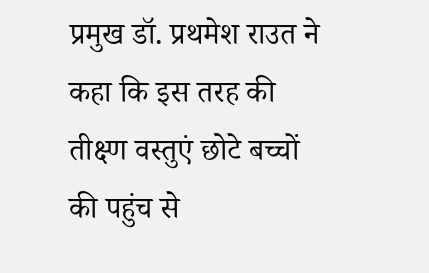प्रमुख डॉ. प्रथमेश राउत ने कहा कि इस तरह की तीक्ष्ण वस्तुएं छोटे बच्चों की पहुंच से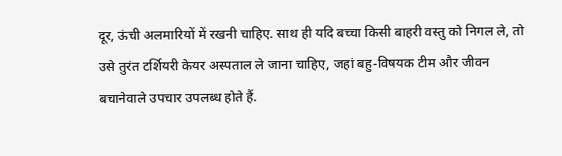दूर, ऊंची अलमारियों में रखनी चाहिए. साथ ही यदि बच्चा किसी बाहरी वस्तु को निगल ले, तो उसे तुरंत टर्शियरी केयर अस्पताल ले जाना चाहिए, जहां बहु-विषयक टीम और जीवन बचानेवाले उपचार उपलब्ध होते हैं.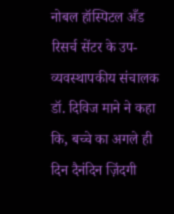नोबल हॉस्पिटल अँड रिसर्च सेंटर के उप-व्यवस्थापकीय संचालक डॉ. दिविज माने ने कहा कि, बच्चे का अगले ही दिन दैनंदिन ज़िंदगी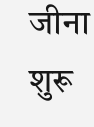जीना शुरू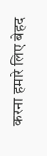करना हमारे लिए बेहद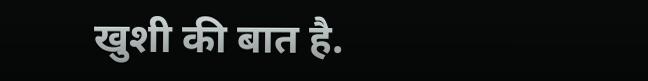खुशी की बात है.